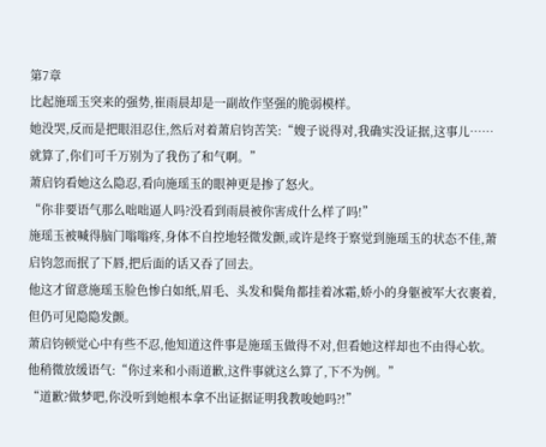第7章
比起施瑶玉突来的强势,崔雨晨却是一副故作坚强的脆弱模样。
她没哭,反而是把眼泪忍住,然后对着萧启钧苦笑:“嫂子说得对,我确实没证据,这事儿……就算了,你们可千万别为了我伤了和气啊。”
萧启钧看她这么隐忍,看向施瑶玉的眼神更是掺了怒火。
“你非要语气那么咄咄逼人吗?没看到雨晨被你害成什么样了吗!”
施瑶玉被喊得脑门嗡嗡疼,身体不自控地轻微发颤,或许是终于察觉到施瑶玉的状态不佳,萧启钧忽而抿了下唇,把后面的话又吞了回去。
他这才留意施瑶玉脸色惨白如纸,眉毛、头发和鬓角都挂着冰霜,娇小的身躯被军大衣裹着,但仍可见隐隐发颤。
萧启钧顿觉心中有些不忍,他知道这件事是施瑶玉做得不对,但看她这样却也不由得心软。
他稍微放缓语气:“你过来和小雨道歉,这件事就这么算了,下不为例。”
“道歉?做梦吧,你没听到她根本拿不出证据证明我教唆她吗?!”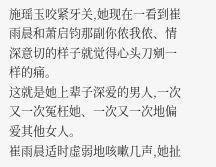施瑶玉咬紧牙关,她现在一看到崔雨晨和萧启钧那副你侬我侬、情深意切的样子就觉得心头刀剜一样的痛。
这就是她上辈子深爱的男人,一次又一次冤枉她、一次又一次地偏爱其他女人。
崔雨晨适时虚弱地咳嗽几声,她扯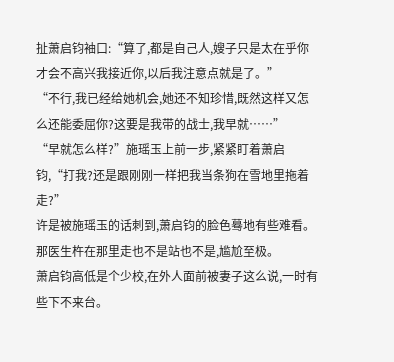扯萧启钧袖口:“算了,都是自己人,嫂子只是太在乎你才会不高兴我接近你,以后我注意点就是了。”
“不行,我已经给她机会,她还不知珍惜,既然这样又怎么还能委屈你?这要是我带的战士,我早就……”
“早就怎么样?”施瑶玉上前一步,紧紧盯着萧启钧,“打我?还是跟刚刚一样把我当条狗在雪地里拖着走?”
许是被施瑶玉的话刺到,萧启钧的脸色蓦地有些难看。
那医生杵在那里走也不是站也不是,尴尬至极。
萧启钧高低是个少校,在外人面前被妻子这么说,一时有些下不来台。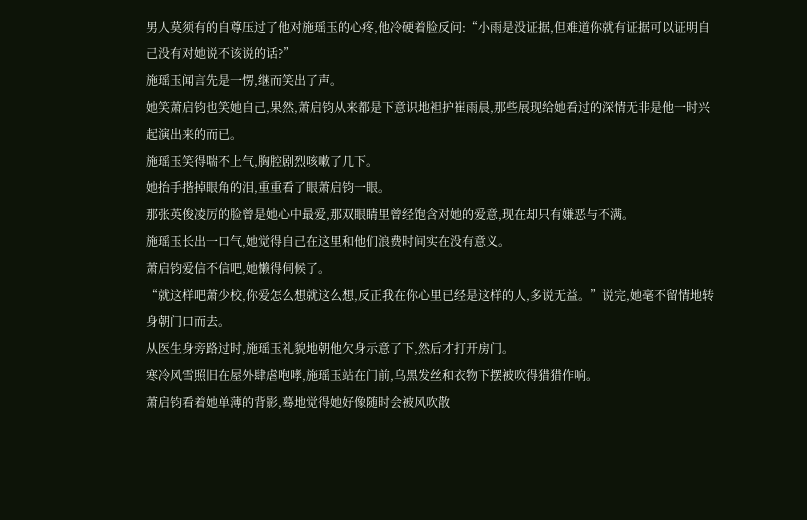男人莫须有的自尊压过了他对施瑶玉的心疼,他冷硬着脸反问:“小雨是没证据,但难道你就有证据可以证明自己没有对她说不该说的话?”
施瑶玉闻言先是一愣,继而笑出了声。
她笑萧启钧也笑她自己,果然,萧启钧从来都是下意识地袒护崔雨晨,那些展现给她看过的深情无非是他一时兴起演出来的而已。
施瑶玉笑得喘不上气,胸腔剧烈咳嗽了几下。
她抬手揩掉眼角的泪,重重看了眼萧启钧一眼。
那张英俊凌厉的脸曾是她心中最爱,那双眼睛里曾经饱含对她的爱意,现在却只有嫌恶与不满。
施瑶玉长出一口气,她觉得自己在这里和他们浪费时间实在没有意义。
萧启钧爱信不信吧,她懒得伺候了。
“就这样吧萧少校,你爱怎么想就这么想,反正我在你心里已经是这样的人,多说无益。”说完,她毫不留情地转身朝门口而去。
从医生身旁路过时,施瑶玉礼貌地朝他欠身示意了下,然后才打开房门。
寒冷风雪照旧在屋外肆虐咆哮,施瑶玉站在门前,乌黑发丝和衣物下摆被吹得猎猎作响。
萧启钧看着她单薄的背影,蓦地觉得她好像随时会被风吹散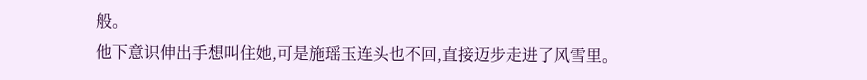般。
他下意识伸出手想叫住她,可是施瑶玉连头也不回,直接迈步走进了风雪里。